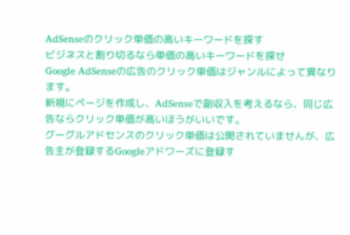AdSenseのクリック単価の高いキーワードを探す
ビジネスと割り切るなら単価の高いキーワードを探せ
Google AdSenseの広告のクリック単価はジャンルによって異なります。
新規にページを作成し、AdSenseで副収入を考えるなら、同じ広告ならクリック単価が高いほうがいいです。
グーグルアドセンスのクリック単価は公開されていませんが、広告主が登録するGoogleアドワーズに登録す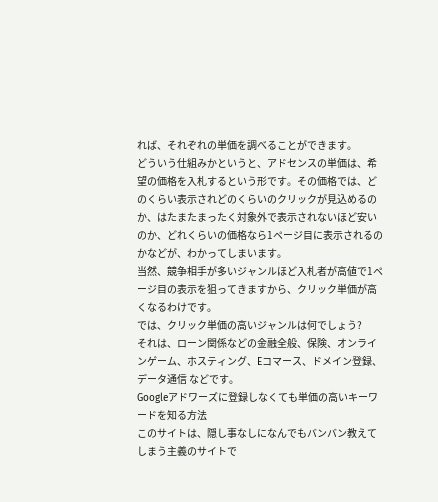れば、それぞれの単価を調べることができます。
どういう仕組みかというと、アドセンスの単価は、希望の価格を入札するという形です。その価格では、どのくらい表示されどのくらいのクリックが見込めるのか、はたまたまったく対象外で表示されないほど安いのか、どれくらいの価格なら1ページ目に表示されるのかなどが、わかってしまいます。
当然、競争相手が多いジャンルほど入札者が高値で1ページ目の表示を狙ってきますから、クリック単価が高くなるわけです。
では、クリック単価の高いジャンルは何でしょう?
それは、ローン関係などの金融全般、保険、オンラインゲーム、ホスティング、Eコマース、ドメイン登録、データ通信 などです。
Googleアドワーズに登録しなくても単価の高いキーワードを知る方法
このサイトは、隠し事なしになんでもバンバン教えてしまう主義のサイトで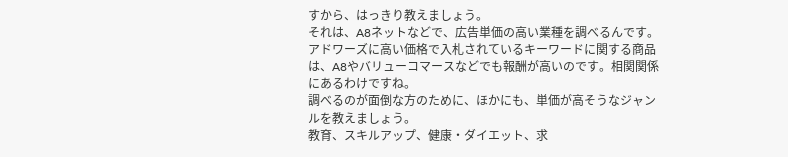すから、はっきり教えましょう。
それは、A8ネットなどで、広告単価の高い業種を調べるんです。アドワーズに高い価格で入札されているキーワードに関する商品は、A8やバリューコマースなどでも報酬が高いのです。相関関係にあるわけですね。
調べるのが面倒な方のために、ほかにも、単価が高そうなジャンルを教えましょう。
教育、スキルアップ、健康・ダイエット、求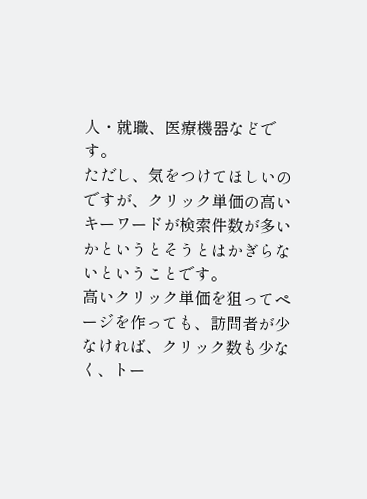人・就職、医療機器などです。
ただし、気をつけてほしいのですが、クリック単価の高いキーワードが検索件数が多いかというとそうとはかぎらないということです。
高いクリック単価を狙ってページを作っても、訪問者が少なければ、クリック数も少なく、トー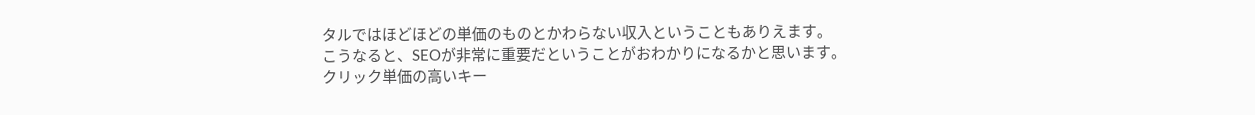タルではほどほどの単価のものとかわらない収入ということもありえます。
こうなると、SEOが非常に重要だということがおわかりになるかと思います。
クリック単価の高いキー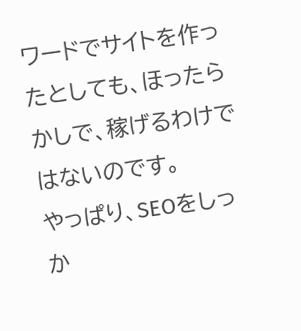ワードでサイトを作ったとしても、ほったらかしで、稼げるわけではないのです。
やっぱり、SEOをしっか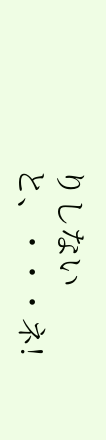りしないと、・・・ネ!